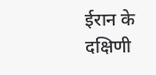ईरान के दक्षिणी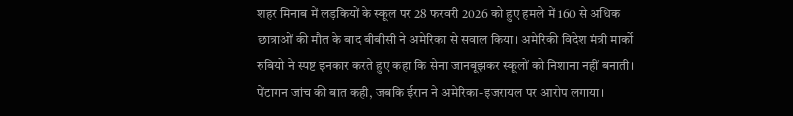शहर मिनाब में लड़कियों के स्कूल पर 28 फरवरी 2026 को हुए हमले में 160 से अधिक छात्राओं की मौत के बाद बीबीसी ने अमेरिका से सवाल किया। अमेरिकी विदेश मंत्री मार्को रुबियो ने स्पष्ट इनकार करते हुए कहा कि सेना जानबूझकर स्कूलों को निशाना नहीं बनाती। पेंटागन जांच की बात कही, जबकि ईरान ने अमेरिका-इजरायल पर आरोप लगाया।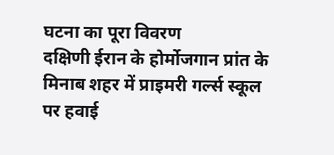घटना का पूरा विवरण
दक्षिणी ईरान के होर्मोजगान प्रांत के मिनाब शहर में प्राइमरी गर्ल्स स्कूल पर हवाई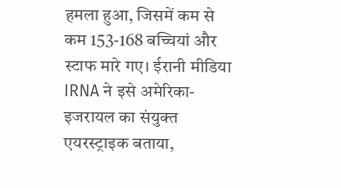हमला हुआ, जिसमें कम से कम 153-168 बच्चियां और स्टाफ मारे गए। ईरानी मीडिया IRNA ने इसे अमेरिका-इजरायल का संयुक्त एयरस्ट्राइक बताया,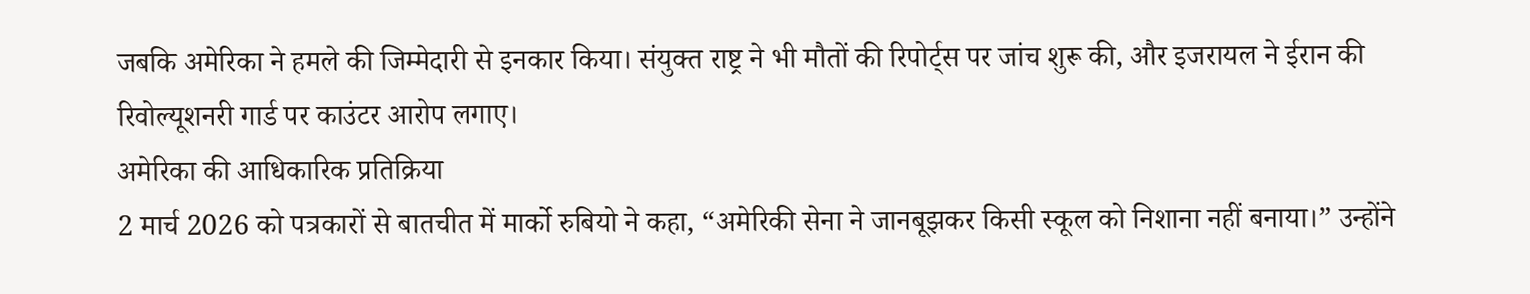जबकि अमेरिका ने हमले की जिम्मेदारी से इनकार किया। संयुक्त राष्ट्र ने भी मौतों की रिपोर्ट्स पर जांच शुरू की, और इजरायल ने ईरान की रिवोल्यूशनरी गार्ड पर काउंटर आरोप लगाए।
अमेरिका की आधिकारिक प्रतिक्रिया
2 मार्च 2026 को पत्रकारों से बातचीत में मार्को रुबियो ने कहा, “अमेरिकी सेना ने जानबूझकर किसी स्कूल को निशाना नहीं बनाया।” उन्होंने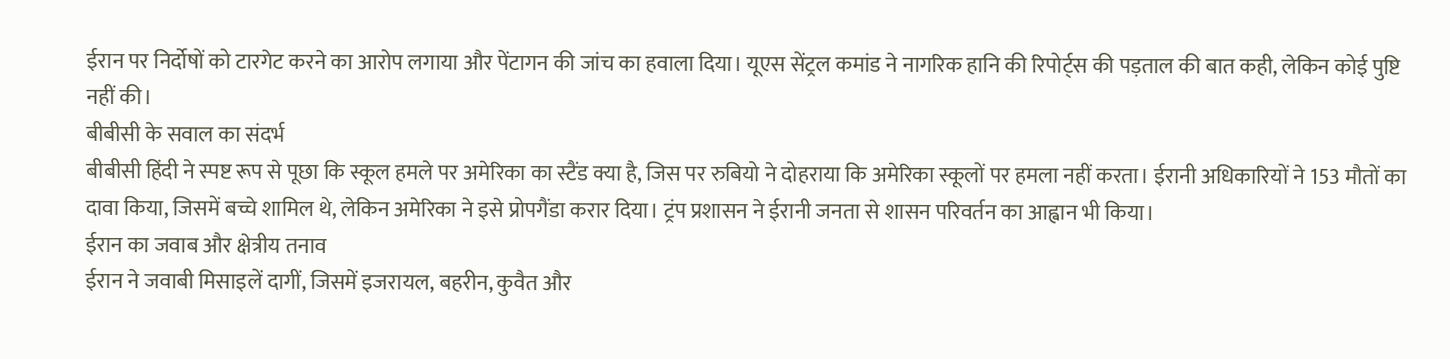ईरान पर निर्दोषों को टारगेट करने का आरोप लगाया और पेंटागन की जांच का हवाला दिया। यूएस सेंट्रल कमांड ने नागरिक हानि की रिपोर्ट्स की पड़ताल की बात कही, लेकिन कोई पुष्टि नहीं की।
बीबीसी के सवाल का संदर्भ
बीबीसी हिंदी ने स्पष्ट रूप से पूछा कि स्कूल हमले पर अमेरिका का स्टैंड क्या है, जिस पर रुबियो ने दोहराया कि अमेरिका स्कूलों पर हमला नहीं करता। ईरानी अधिकारियों ने 153 मौतों का दावा किया, जिसमें बच्चे शामिल थे, लेकिन अमेरिका ने इसे प्रोपगैंडा करार दिया। ट्रंप प्रशासन ने ईरानी जनता से शासन परिवर्तन का आह्वान भी किया।
ईरान का जवाब और क्षेत्रीय तनाव
ईरान ने जवाबी मिसाइलें दागीं, जिसमें इजरायल, बहरीन, कुवैत और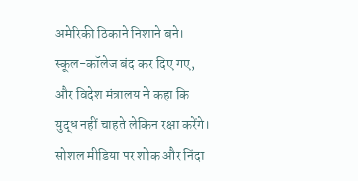अमेरिकी ठिकाने निशाने बने। स्कूल-कॉलेज बंद कर दिए गए, और विदेश मंत्रालय ने कहा कि युद्ध नहीं चाहते लेकिन रक्षा करेंगे। सोशल मीडिया पर शोक और निंदा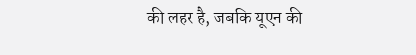की लहर है, जबकि यूएन की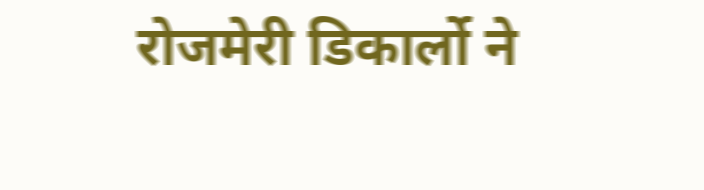रोजमेरी डिकार्लो ने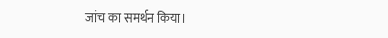जांच का समर्थन किया।